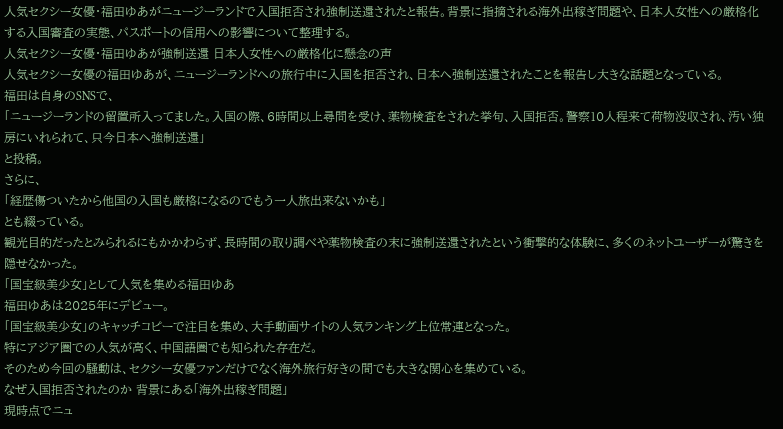人気セクシー女優・福田ゆあがニュージーランドで入国拒否され強制送還されたと報告。背景に指摘される海外出稼ぎ問題や、日本人女性への厳格化する入国審査の実態、パスポートの信用への影響について整理する。
人気セクシー女優・福田ゆあが強制送還 日本人女性への厳格化に懸念の声
人気セクシー女優の福田ゆあが、ニュージーランドへの旅行中に入国を拒否され、日本へ強制送還されたことを報告し大きな話題となっている。
福田は自身のSNSで、
「ニュージーランドの留置所入ってました。入国の際、6時間以上尋問を受け、薬物検査をされた挙句、入国拒否。警察10人程来て荷物没収され、汚い独房にいれられて、只今日本へ強制送還」
と投稿。
さらに、
「経歴傷ついたから他国の入国も厳格になるのでもう一人旅出来ないかも」
とも綴っている。
観光目的だったとみられるにもかかわらず、長時間の取り調べや薬物検査の末に強制送還されたという衝撃的な体験に、多くのネットユーザーが驚きを隠せなかった。
「国宝級美少女」として人気を集める福田ゆあ
福田ゆあは2025年にデビュー。
「国宝級美少女」のキャッチコピーで注目を集め、大手動画サイトの人気ランキング上位常連となった。
特にアジア圏での人気が高く、中国語圏でも知られた存在だ。
そのため今回の騒動は、セクシー女優ファンだけでなく海外旅行好きの間でも大きな関心を集めている。
なぜ入国拒否されたのか 背景にある「海外出稼ぎ問題」
現時点でニュ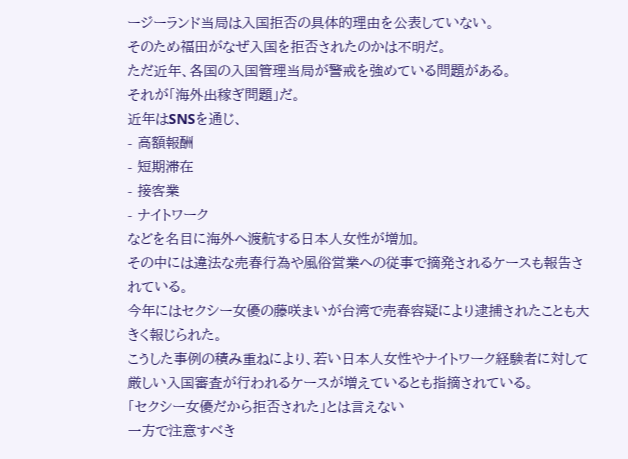ージーランド当局は入国拒否の具体的理由を公表していない。
そのため福田がなぜ入国を拒否されたのかは不明だ。
ただ近年、各国の入国管理当局が警戒を強めている問題がある。
それが「海外出稼ぎ問題」だ。
近年はSNSを通じ、
- 高額報酬
- 短期滞在
- 接客業
- ナイトワーク
などを名目に海外へ渡航する日本人女性が増加。
その中には違法な売春行為や風俗営業への従事で摘発されるケースも報告されている。
今年にはセクシー女優の藤咲まいが台湾で売春容疑により逮捕されたことも大きく報じられた。
こうした事例の積み重ねにより、若い日本人女性やナイトワーク経験者に対して厳しい入国審査が行われるケースが増えているとも指摘されている。
「セクシー女優だから拒否された」とは言えない
一方で注意すべき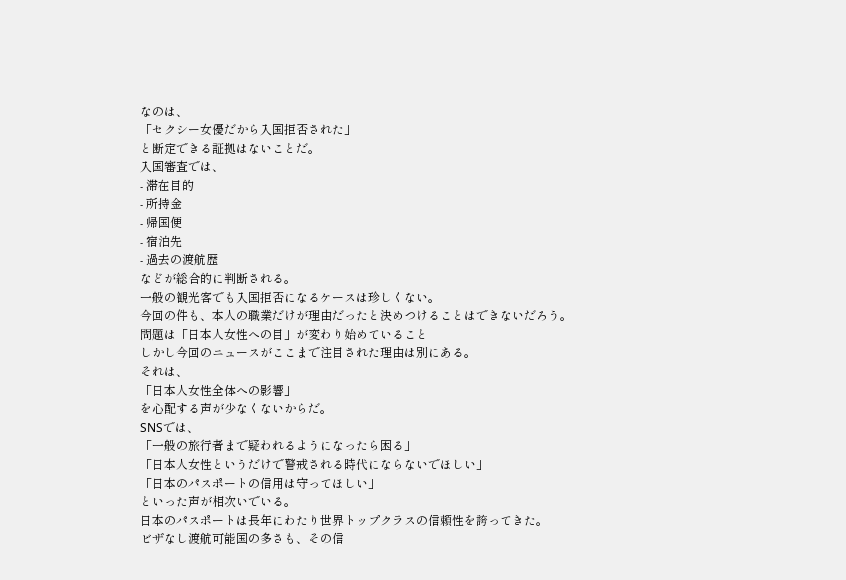なのは、
「セクシー女優だから入国拒否された」
と断定できる証拠はないことだ。
入国審査では、
- 滞在目的
- 所持金
- 帰国便
- 宿泊先
- 過去の渡航歴
などが総合的に判断される。
一般の観光客でも入国拒否になるケースは珍しくない。
今回の件も、本人の職業だけが理由だったと決めつけることはできないだろう。
問題は「日本人女性への目」が変わり始めていること
しかし今回のニュースがここまで注目された理由は別にある。
それは、
「日本人女性全体への影響」
を心配する声が少なくないからだ。
SNSでは、
「一般の旅行者まで疑われるようになったら困る」
「日本人女性というだけで警戒される時代にならないでほしい」
「日本のパスポートの信用は守ってほしい」
といった声が相次いでいる。
日本のパスポートは長年にわたり世界トップクラスの信頼性を誇ってきた。
ビザなし渡航可能国の多さも、その信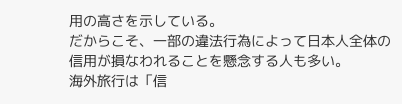用の高さを示している。
だからこそ、一部の違法行為によって日本人全体の信用が損なわれることを懸念する人も多い。
海外旅行は「信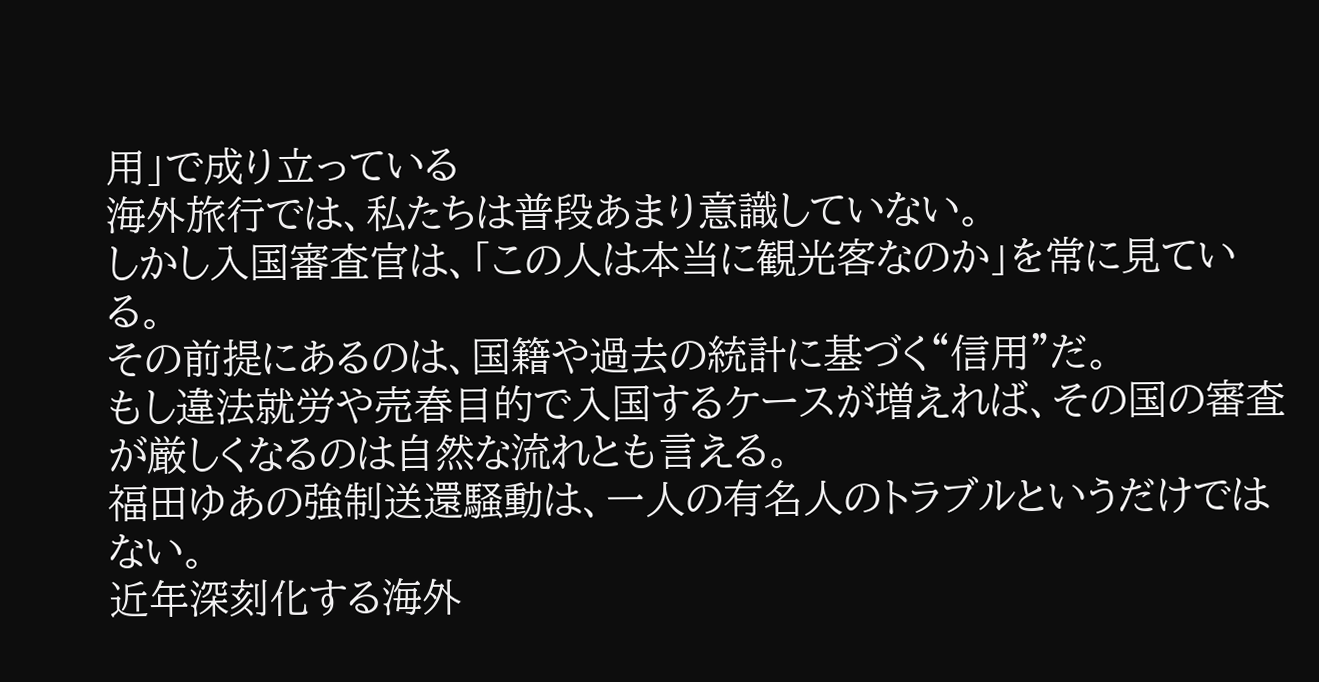用」で成り立っている
海外旅行では、私たちは普段あまり意識していない。
しかし入国審査官は、「この人は本当に観光客なのか」を常に見ている。
その前提にあるのは、国籍や過去の統計に基づく“信用”だ。
もし違法就労や売春目的で入国するケースが増えれば、その国の審査が厳しくなるのは自然な流れとも言える。
福田ゆあの強制送還騒動は、一人の有名人のトラブルというだけではない。
近年深刻化する海外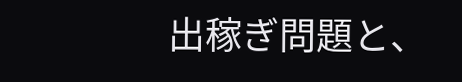出稼ぎ問題と、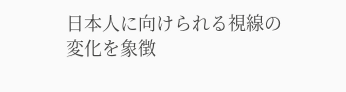日本人に向けられる視線の変化を象徴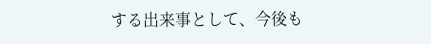する出来事として、今後も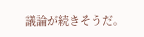議論が続きそうだ。